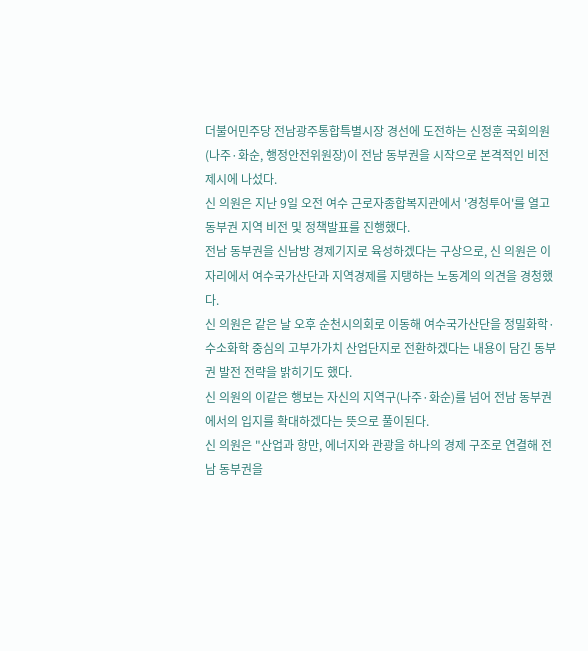더불어민주당 전남광주통합특별시장 경선에 도전하는 신정훈 국회의원(나주·화순, 행정안전위원장)이 전남 동부권을 시작으로 본격적인 비전 제시에 나섰다.
신 의원은 지난 9일 오전 여수 근로자종합복지관에서 '경청투어'를 열고 동부권 지역 비전 및 정책발표를 진행했다.
전남 동부권을 신남방 경제기지로 육성하겠다는 구상으로, 신 의원은 이 자리에서 여수국가산단과 지역경제를 지탱하는 노동계의 의견을 경청했다.
신 의원은 같은 날 오후 순천시의회로 이동해 여수국가산단을 정밀화학·수소화학 중심의 고부가가치 산업단지로 전환하겠다는 내용이 담긴 동부권 발전 전략을 밝히기도 했다.
신 의원의 이같은 행보는 자신의 지역구(나주·화순)를 넘어 전남 동부권에서의 입지를 확대하겠다는 뜻으로 풀이된다.
신 의원은 "산업과 항만, 에너지와 관광을 하나의 경제 구조로 연결해 전남 동부권을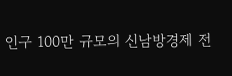인구 100만 규모의 신남방경제 전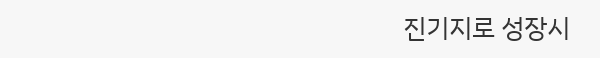진기지로 성장시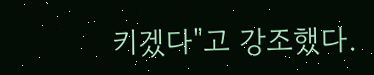키겠다"고 강조했다.